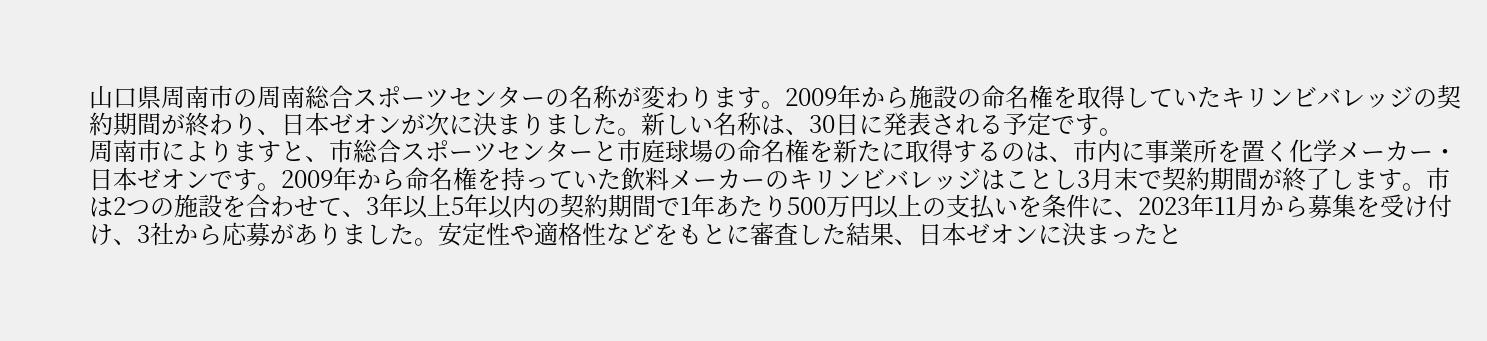山口県周南市の周南総合スポーツセンターの名称が変わります。2009年から施設の命名権を取得していたキリンビバレッジの契約期間が終わり、日本ゼオンが次に決まりました。新しい名称は、30日に発表される予定です。
周南市によりますと、市総合スポーツセンターと市庭球場の命名権を新たに取得するのは、市内に事業所を置く化学メーカー・日本ゼオンです。2009年から命名権を持っていた飲料メーカーのキリンビバレッジはことし3月末で契約期間が終了します。市は2つの施設を合わせて、3年以上5年以内の契約期間で1年あたり500万円以上の支払いを条件に、2023年11月から募集を受け付け、3社から応募がありました。安定性や適格性などをもとに審査した結果、日本ゼオンに決まったと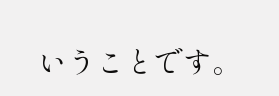いうことです。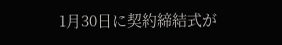1月30日に契約締結式が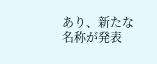あり、新たな名称が発表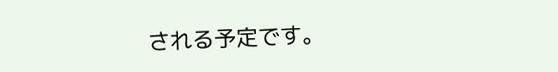される予定です。